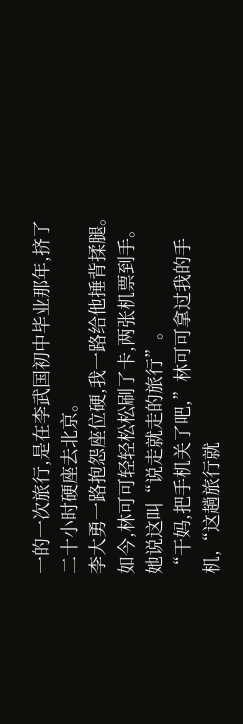一的一次旅行,是在李武国初中毕业那年,挤了二十小时硬座去北京。
李大勇一路抱怨座位硬,我一路给他捶背揉腿。
如今,林可可轻轻松松刷了卡,两张机票到手。
她说这叫“说走就走的旅行”。
“干妈,把手机关了吧,”林可可拿过我的手机,“这趟旅行就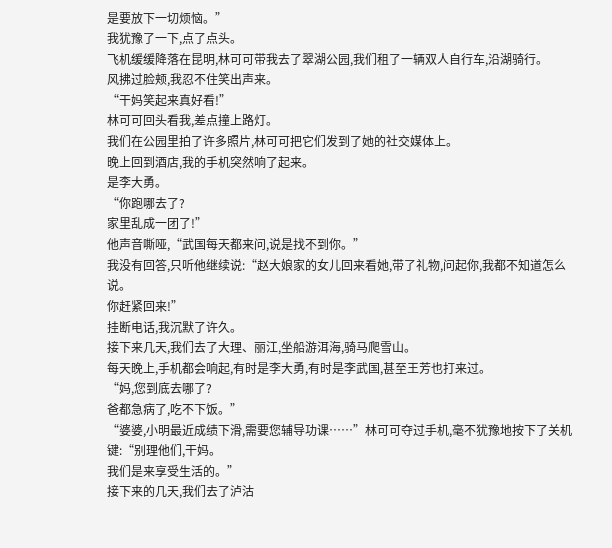是要放下一切烦恼。”
我犹豫了一下,点了点头。
飞机缓缓降落在昆明,林可可带我去了翠湖公园,我们租了一辆双人自行车,沿湖骑行。
风拂过脸颊,我忍不住笑出声来。
“干妈笑起来真好看!”
林可可回头看我,差点撞上路灯。
我们在公园里拍了许多照片,林可可把它们发到了她的社交媒体上。
晚上回到酒店,我的手机突然响了起来。
是李大勇。
“你跑哪去了?
家里乱成一团了!”
他声音嘶哑,“武国每天都来问,说是找不到你。”
我没有回答,只听他继续说:“赵大娘家的女儿回来看她,带了礼物,问起你,我都不知道怎么说。
你赶紧回来!”
挂断电话,我沉默了许久。
接下来几天,我们去了大理、丽江,坐船游洱海,骑马爬雪山。
每天晚上,手机都会响起,有时是李大勇,有时是李武国,甚至王芳也打来过。
“妈,您到底去哪了?
爸都急病了,吃不下饭。”
“婆婆,小明最近成绩下滑,需要您辅导功课……”林可可夺过手机,毫不犹豫地按下了关机键:“别理他们,干妈。
我们是来享受生活的。”
接下来的几天,我们去了泸沽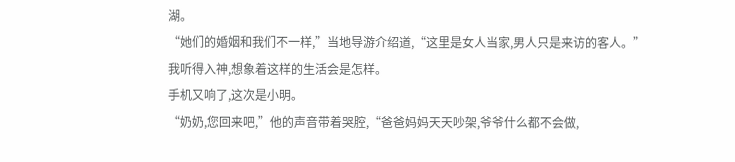湖。
“她们的婚姻和我们不一样,”当地导游介绍道,“这里是女人当家,男人只是来访的客人。”
我听得入神,想象着这样的生活会是怎样。
手机又响了,这次是小明。
“奶奶,您回来吧,”他的声音带着哭腔,“爸爸妈妈天天吵架,爷爷什么都不会做,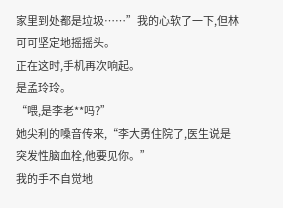家里到处都是垃圾……”我的心软了一下,但林可可坚定地摇摇头。
正在这时,手机再次响起。
是孟玲玲。
“喂,是李老**吗?”
她尖利的嗓音传来,“李大勇住院了,医生说是突发性脑血栓,他要见你。”
我的手不自觉地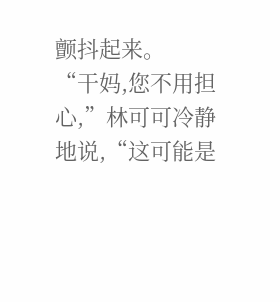颤抖起来。
“干妈,您不用担心,”林可可冷静地说,“这可能是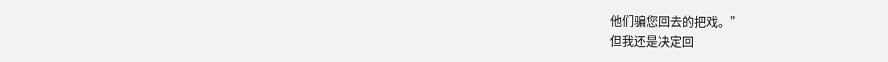他们骗您回去的把戏。”
但我还是决定回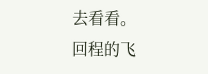去看看。
回程的飞